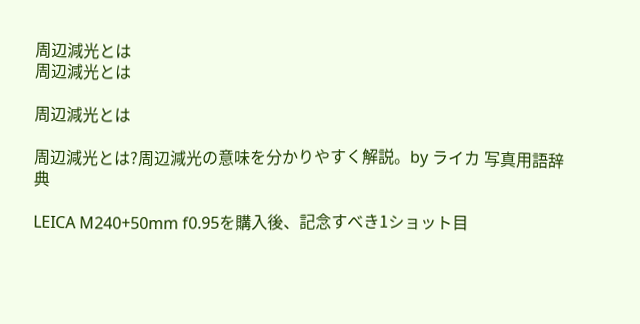周辺減光とは
周辺減光とは

周辺減光とは

周辺減光とは?周辺減光の意味を分かりやすく解説。by ライカ 写真用語辞典

LEICA M240+50mm f0.95を購入後、記念すべき1ショット目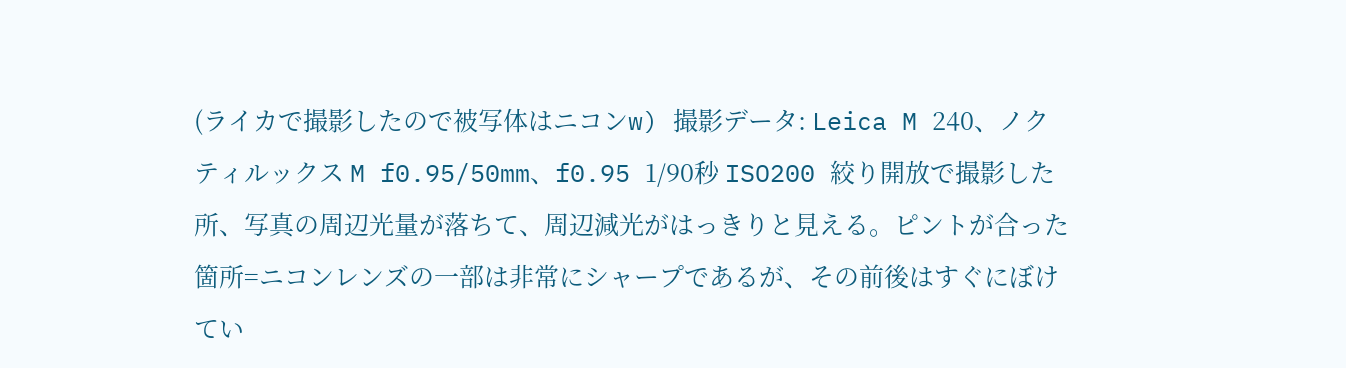(ライカで撮影したので被写体はニコンw) 撮影データ: Leica M 240、ノクティルックス M f0.95/50mm、f0.95 1/90秒 ISO200 絞り開放で撮影した所、写真の周辺光量が落ちて、周辺減光がはっきりと見える。ピントが合った箇所=ニコンレンズの一部は非常にシャープであるが、その前後はすぐにぼけてい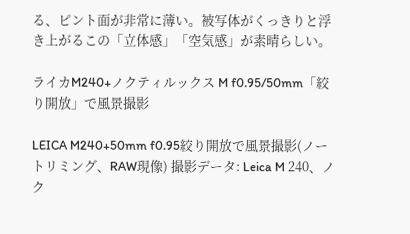る、ピント面が非常に薄い。被写体がくっきりと浮き上がるこの「立体感」「空気感」が素晴らしい。

ライカM240+ノクティルックス M f0.95/50mm「絞り開放」で風景撮影

LEICA M240+50mm f0.95絞り開放で風景撮影(ノートリミング、RAW現像) 撮影データ: Leica M 240、ノク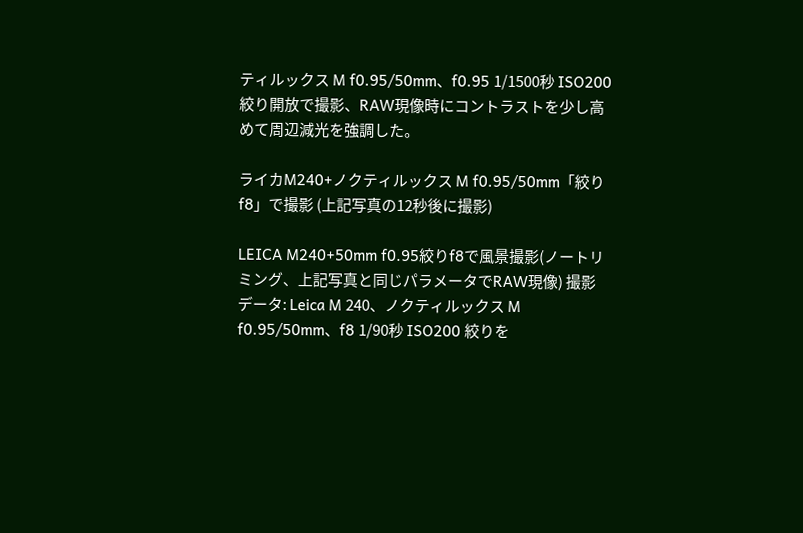ティルックス M f0.95/50mm、f0.95 1/1500秒 ISO200 絞り開放で撮影、RAW現像時にコントラストを少し高めて周辺減光を強調した。

ライカM240+ノクティルックス M f0.95/50mm「絞りf8」で撮影 (上記写真の12秒後に撮影)

LEICA M240+50mm f0.95絞りf8で風景撮影(ノートリミング、上記写真と同じパラメータでRAW現像) 撮影データ: Leica M 240、ノクティルックス M f0.95/50mm、f8 1/90秒 ISO200 絞りを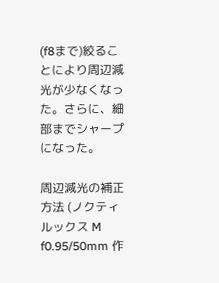(f8まで)絞ることにより周辺減光が少なくなった。さらに、細部までシャープになった。

周辺減光の補正方法 (ノクティルックス M f0.95/50mm 作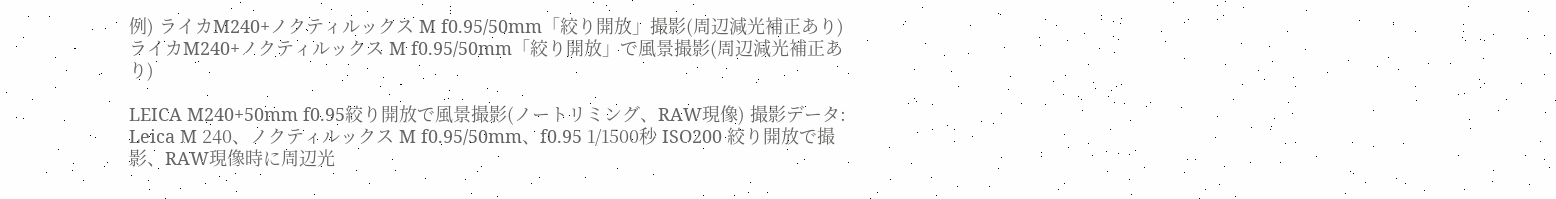例) ライカM240+ノクティルックス M f0.95/50mm「絞り開放」撮影(周辺減光補正あり) ライカM240+ノクティルックス M f0.95/50mm「絞り開放」で風景撮影(周辺減光補正あり)

LEICA M240+50mm f0.95絞り開放で風景撮影(ノートリミング、RAW現像) 撮影データ: Leica M 240、ノクティルックス M f0.95/50mm、f0.95 1/1500秒 ISO200 絞り開放で撮影、RAW現像時に周辺光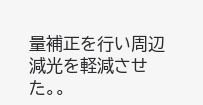量補正を行い周辺減光を軽減させた。。